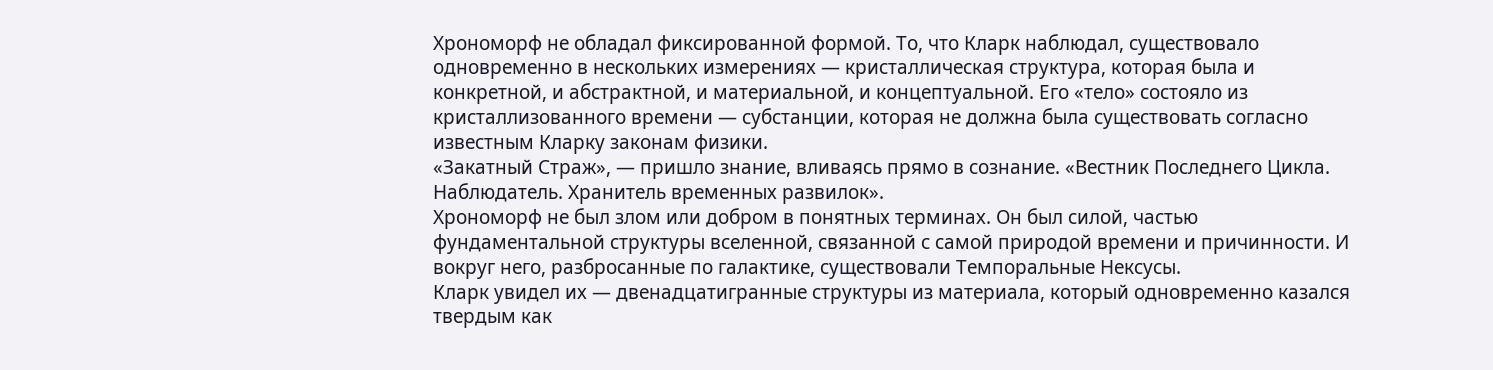Хрономорф не обладал фиксированной формой. То, что Кларк наблюдал, существовало одновременно в нескольких измерениях — кристаллическая структура, которая была и конкретной, и абстрактной, и материальной, и концептуальной. Его «тело» состояло из кристаллизованного времени — субстанции, которая не должна была существовать согласно известным Кларку законам физики.
«Закатный Страж», — пришло знание, вливаясь прямо в сознание. «Вестник Последнего Цикла. Наблюдатель. Хранитель временных развилок».
Хрономорф не был злом или добром в понятных терминах. Он был силой, частью фундаментальной структуры вселенной, связанной с самой природой времени и причинности. И вокруг него, разбросанные по галактике, существовали Темпоральные Нексусы.
Кларк увидел их — двенадцатигранные структуры из материала, который одновременно казался твердым как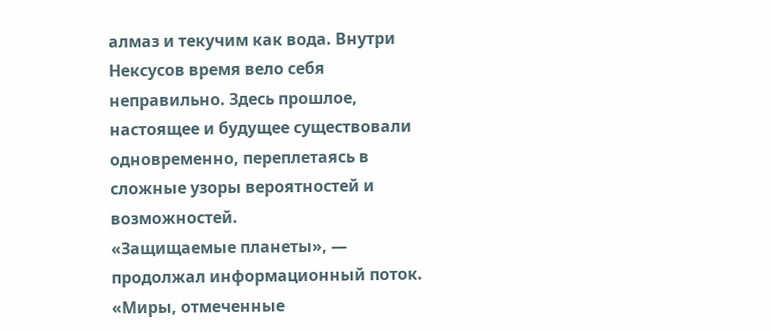алмаз и текучим как вода. Внутри Нексусов время вело себя неправильно. Здесь прошлое, настоящее и будущее существовали одновременно, переплетаясь в сложные узоры вероятностей и возможностей.
«Защищаемые планеты», — продолжал информационный поток. «Миры, отмеченные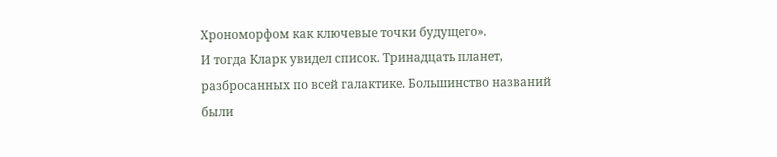Хрономорфом как ключевые точки будущего».
И тогда Кларк увидел список. Тринадцать планет, разбросанных по всей галактике. Большинство названий были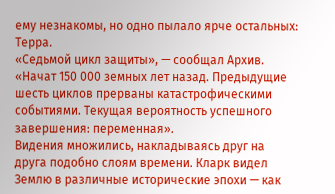ему незнакомы, но одно пылало ярче остальных: Терра.
«Седьмой цикл защиты», — сообщал Архив. «Начат 150 000 земных лет назад. Предыдущие шесть циклов прерваны катастрофическими событиями. Текущая вероятность успешного завершения: переменная».
Видения множились, накладываясь друг на друга подобно слоям времени. Кларк видел Землю в различные исторические эпохи — как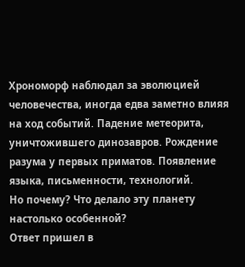Хрономорф наблюдал за эволюцией человечества, иногда едва заметно влияя на ход событий. Падение метеорита, уничтожившего динозавров. Рождение разума у первых приматов. Появление языка, письменности, технологий.
Но почему? Что делало эту планету настолько особенной?
Ответ пришел в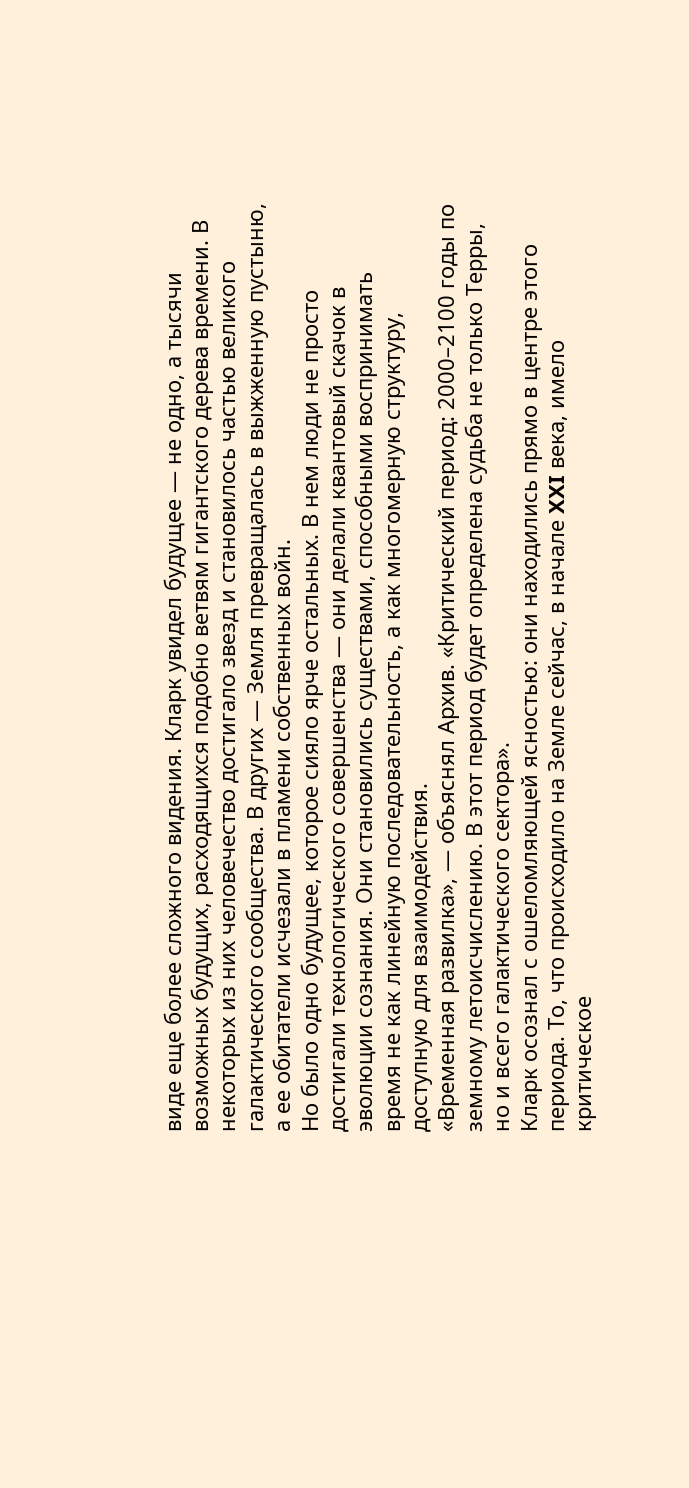виде еще более сложного видения. Кларк увидел будущее — не одно, а тысячи возможных будущих, расходящихся подобно ветвям гигантского дерева времени. В некоторых из них человечество достигало звезд и становилось частью великого галактического сообщества. В других — Земля превращалась в выжженную пустыню, а ее обитатели исчезали в пламени собственных войн.
Но было одно будущее, которое сияло ярче остальных. В нем люди не просто достигали технологического совершенства — они делали квантовый скачок в эволюции сознания. Они становились существами, способными воспринимать время не как линейную последовательность, а как многомерную структуру, доступную для взаимодействия.
«Временная развилка», — объяснял Архив. «Критический период: 2000–2100 годы по земному летоисчислению. В этот период будет определена судьба не только Терры, но и всего галактического сектора».
Кларк осознал с ошеломляющей ясностью: они находились прямо в центре этого периода. То, что происходило на Земле сейчас, в начале XXI века, имело критическое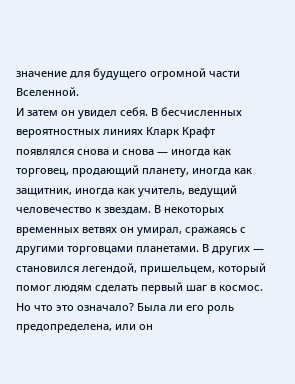значение для будущего огромной части Вселенной.
И затем он увидел себя. В бесчисленных вероятностных линиях Кларк Крафт появлялся снова и снова — иногда как торговец, продающий планету, иногда как защитник, иногда как учитель, ведущий человечество к звездам. В некоторых временных ветвях он умирал, сражаясь с другими торговцами планетами. В других — становился легендой, пришельцем, который помог людям сделать первый шаг в космос.
Но что это означало? Была ли его роль предопределена, или он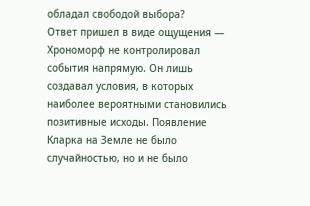обладал свободой выбора?
Ответ пришел в виде ощущения — Хрономорф не контролировал события напрямую. Он лишь создавал условия, в которых наиболее вероятными становились позитивные исходы. Появление Кларка на Земле не было случайностью, но и не было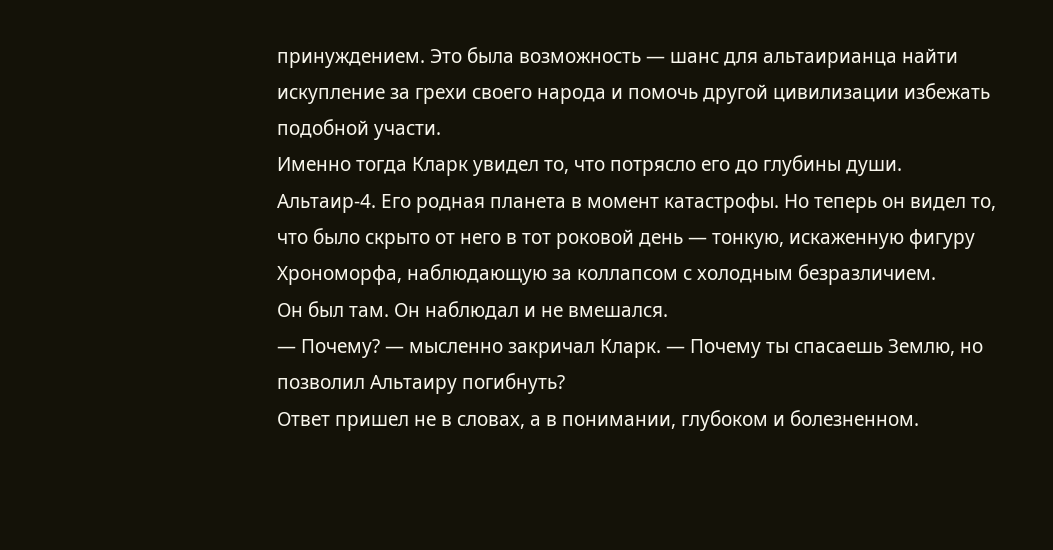принуждением. Это была возможность — шанс для альтаирианца найти искупление за грехи своего народа и помочь другой цивилизации избежать подобной участи.
Именно тогда Кларк увидел то, что потрясло его до глубины души.
Альтаир-4. Его родная планета в момент катастрофы. Но теперь он видел то, что было скрыто от него в тот роковой день — тонкую, искаженную фигуру Хрономорфа, наблюдающую за коллапсом с холодным безразличием.
Он был там. Он наблюдал и не вмешался.
— Почему? — мысленно закричал Кларк. — Почему ты спасаешь Землю, но позволил Альтаиру погибнуть?
Ответ пришел не в словах, а в понимании, глубоком и болезненном.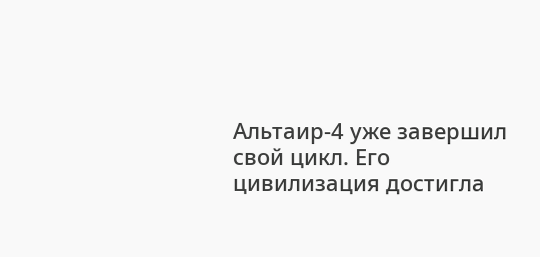Альтаир-4 уже завершил свой цикл. Его цивилизация достигла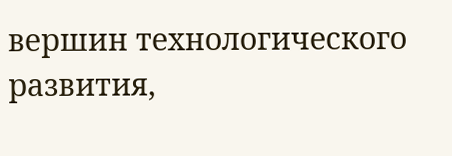вершин технологического развития,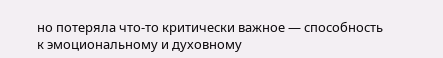но потеряла что-то критически важное — способность к эмоциональному и духовному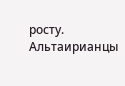росту. Альтаирианцы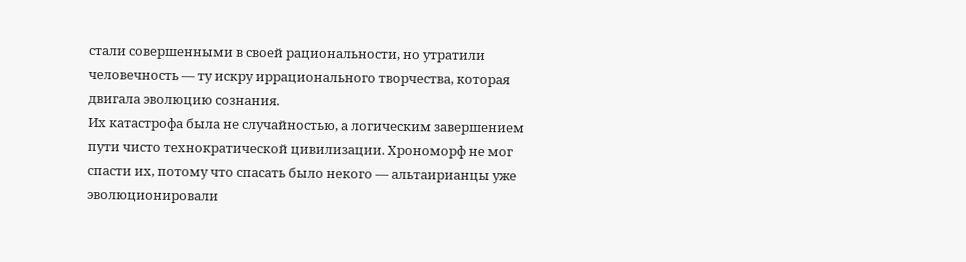стали совершенными в своей рациональности, но утратили человечность — ту искру иррационального творчества, которая двигала эволюцию сознания.
Их катастрофа была не случайностью, а логическим завершением пути чисто технократической цивилизации. Хрономорф не мог спасти их, потому что спасать было некого — альтаирианцы уже эволюционировали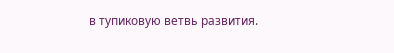в тупиковую ветвь развития.